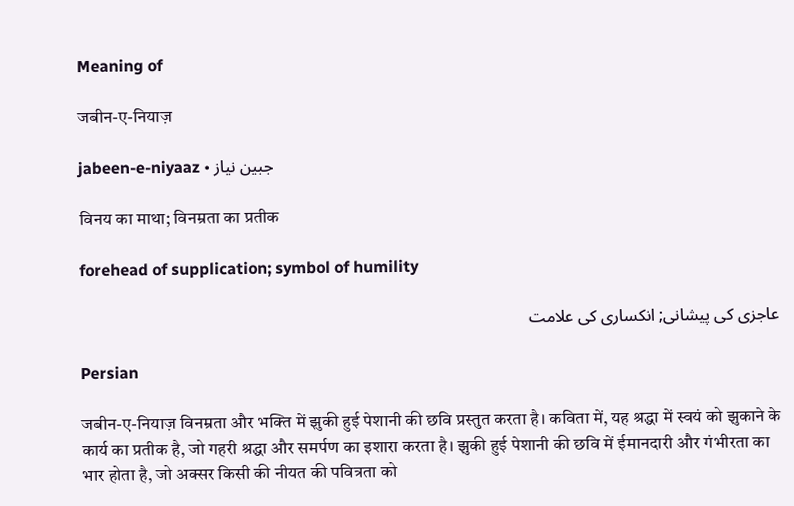Meaning of

जबीन-ए-नियाज़

jabeen-e-niyaaz • جبین نیاز

विनय का माथा; विनम्रता का प्रतीक

forehead of supplication; symbol of humility

عاجزی کی پیشانی; انکساری کی علامت

Persian

जबीन-ए-नियाज़ विनम्रता और भक्ति में झुकी हुई पेशानी की छवि प्रस्तुत करता है। कविता में, यह श्रद्धा में स्वयं को झुकाने के कार्य का प्रतीक है, जो गहरी श्रद्धा और समर्पण का इशारा करता है। झुकी हुई पेशानी की छवि में ईमानदारी और गंभीरता का भार होता है, जो अक्सर किसी की नीयत की पवित्रता को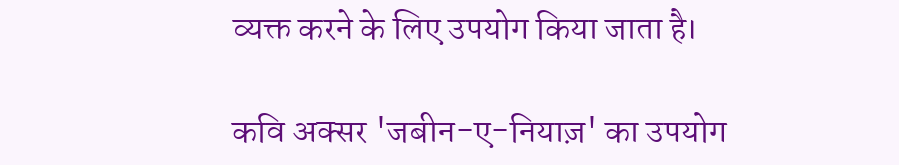व्यक्त करने के लिए उपयोग किया जाता है।

कवि अक्सर 'जबीन-ए-नियाज़' का उपयोग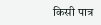किसी पात्र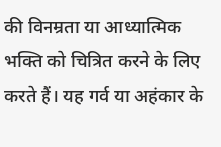की विनम्रता या आध्यात्मिक भक्ति को चित्रित करने के लिए करते हैं। यह गर्व या अहंकार के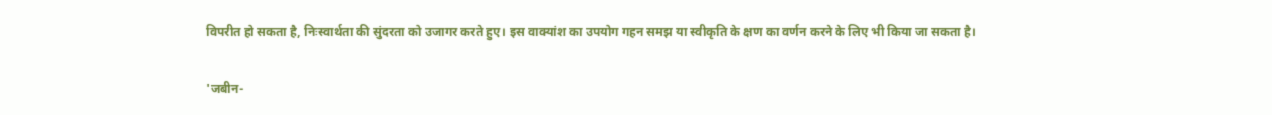विपरीत हो सकता है, निःस्वार्थता की सुंदरता को उजागर करते हुए। इस वाक्यांश का उपयोग गहन समझ या स्वीकृति के क्षण का वर्णन करने के लिए भी किया जा सकता है।

'जबीन-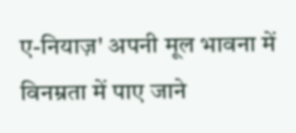ए-नियाज़' अपनी मूल भावना में विनम्रता में पाए जाने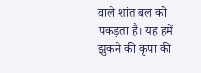वाले शांत बल को पकड़ता है। यह हमें झुकने की कृपा की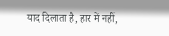याद दिलाता है, हार में नहीं,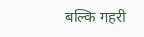बल्कि गहरी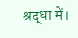श्रद्धा में।